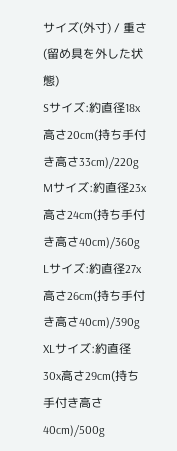サイズ(外寸) / 重さ
(留め具を外した状態)
Sサイズ:約直径18x高さ20cm(持ち手付き高さ33cm)/220g
Mサイズ:約直径23x高さ24cm(持ち手付き高さ40cm)/360g
Lサイズ:約直径27x高さ26cm(持ち手付き高さ40cm)/390g
XLサイズ:約直径30x高さ29cm(持ち手付き高さ40cm)/500g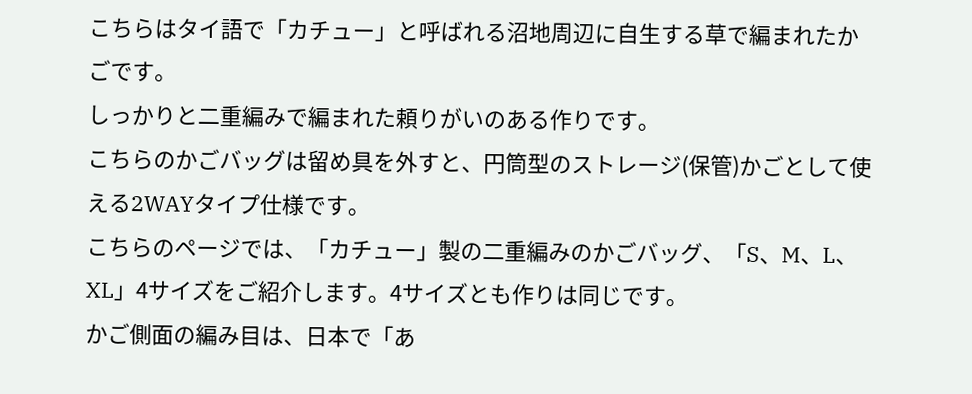こちらはタイ語で「カチュー」と呼ばれる沼地周辺に自生する草で編まれたかごです。
しっかりと二重編みで編まれた頼りがいのある作りです。
こちらのかごバッグは留め具を外すと、円筒型のストレージ(保管)かごとして使える2WAYタイプ仕様です。
こちらのページでは、「カチュー」製の二重編みのかごバッグ、「S、M、L、XL」4サイズをご紹介します。4サイズとも作りは同じです。
かご側面の編み目は、日本で「あ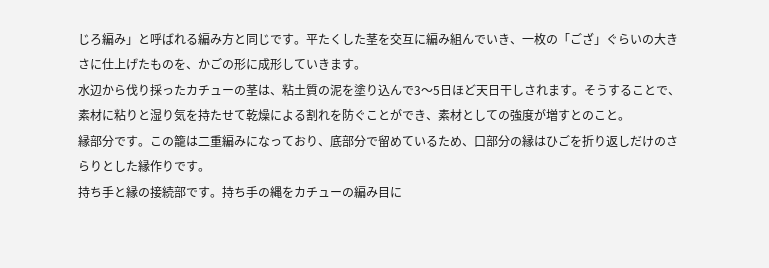じろ編み」と呼ばれる編み方と同じです。平たくした茎を交互に編み組んでいき、一枚の「ござ」ぐらいの大きさに仕上げたものを、かごの形に成形していきます。
水辺から伐り採ったカチューの茎は、粘土質の泥を塗り込んで3〜5日ほど天日干しされます。そうすることで、素材に粘りと湿り気を持たせて乾燥による割れを防ぐことができ、素材としての強度が増すとのこと。
縁部分です。この籠は二重編みになっており、底部分で留めているため、口部分の縁はひごを折り返しだけのさらりとした縁作りです。
持ち手と縁の接続部です。持ち手の縄をカチューの編み目に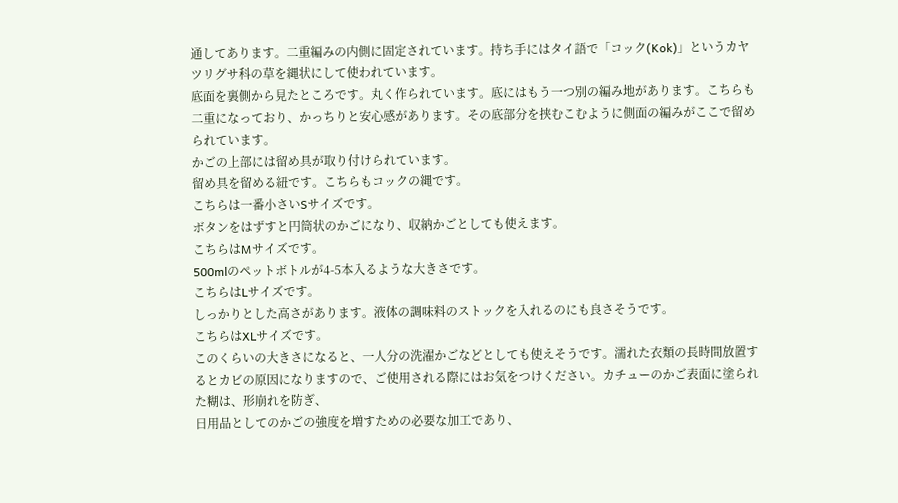通してあります。二重編みの内側に固定されています。持ち手にはタイ語で「コック(Kok)」というカヤツリグサ科の草を縄状にして使われています。
底面を裏側から見たところです。丸く作られています。底にはもう一つ別の編み地があります。こちらも二重になっており、かっちりと安心感があります。その底部分を挟むこむように側面の編みがここで留められています。
かごの上部には留め具が取り付けられています。
留め具を留める紐です。こちらもコックの縄です。
こちらは一番小さいSサイズです。
ボタンをはずすと円筒状のかごになり、収納かごとしても使えます。
こちらはMサイズです。
500mlのペットボトルが4-5本入るような大きさです。
こちらはLサイズです。
しっかりとした高さがあります。液体の調味料のストックを入れるのにも良さそうです。
こちらはXLサイズです。
このくらいの大きさになると、一人分の洗濯かごなどとしても使えそうです。濡れた衣類の長時間放置するとカビの原因になりますので、ご使用される際にはお気をつけください。カチューのかご表面に塗られた糊は、形崩れを防ぎ、
日用品としてのかごの強度を増すための必要な加工であり、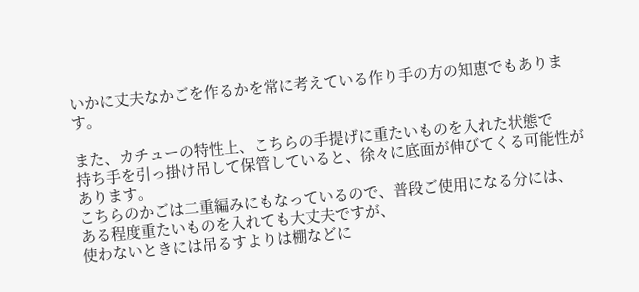いかに丈夫なかごを作るかを常に考えている作り手の方の知恵でもあります。

また、カチューの特性上、こちらの手提げに重たいものを入れた状態で
持ち手を引っ掛け吊して保管していると、徐々に底面が伸びてくる可能性があります。
こちらのかごは二重編みにもなっているので、普段ご使用になる分には、
ある程度重たいものを入れても大丈夫ですが、
使わないときには吊るすよりは棚などに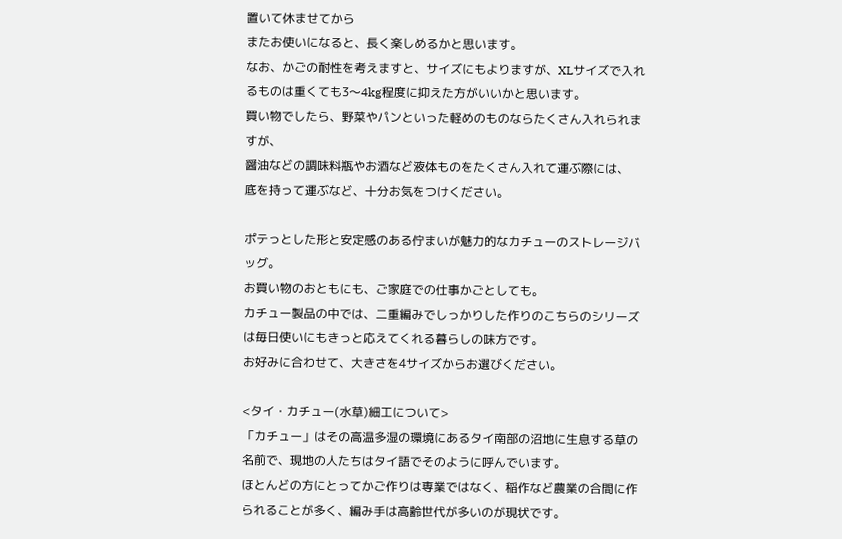置いて休ませてから
またお使いになると、長く楽しめるかと思います。
なお、かごの耐性を考えますと、サイズにもよりますが、XLサイズで入れるものは重くても3〜4kg程度に抑えた方がいいかと思います。
買い物でしたら、野菜やパンといった軽めのものならたくさん入れられますが、
醤油などの調味料瓶やお酒など液体ものをたくさん入れて運ぶ際には、
底を持って運ぶなど、十分お気をつけください。

ポテっとした形と安定感のある佇まいが魅力的なカチューのストレージバッグ。
お買い物のおともにも、ご家庭での仕事かごとしても。
カチュー製品の中では、二重編みでしっかりした作りのこちらのシリーズは毎日使いにもきっと応えてくれる暮らしの味方です。
お好みに合わせて、大きさを4サイズからお選びください。

<タイ・カチュー(水草)細工について>
「カチュー」はその高温多湿の環境にあるタイ南部の沼地に生息する草の名前で、現地の人たちはタイ語でそのように呼んでいます。
ほとんどの方にとってかご作りは専業ではなく、稲作など農業の合間に作られることが多く、編み手は高齢世代が多いのが現状です。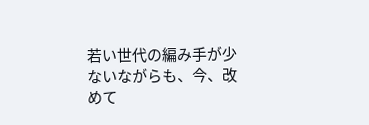若い世代の編み手が少ないながらも、今、改めて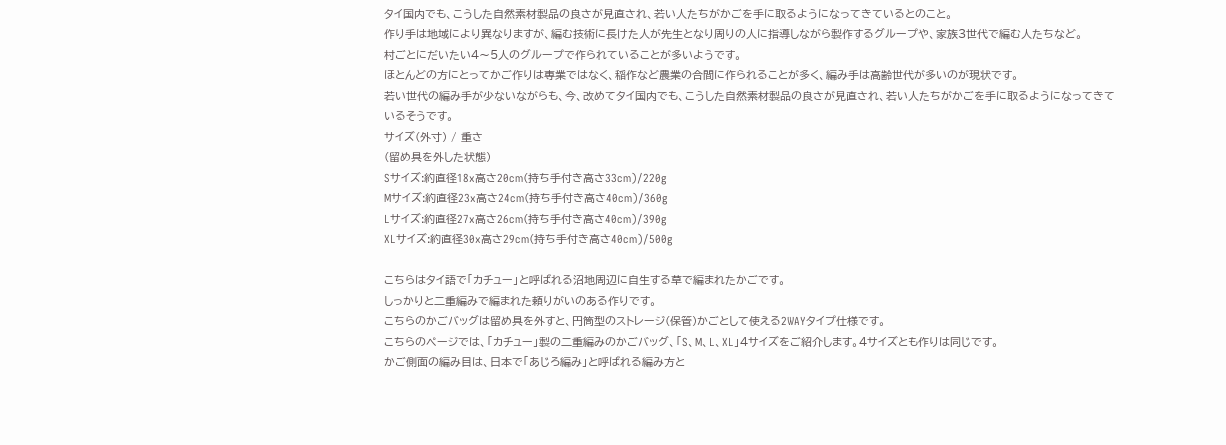タイ国内でも、こうした自然素材製品の良さが見直され、若い人たちがかごを手に取るようになってきているとのこと。
作り手は地域により異なりますが、編む技術に長けた人が先生となり周りの人に指導しながら製作するグループや、家族3世代で編む人たちなど。
村ごとにだいたい4〜5人のグループで作られていることが多いようです。
ほとんどの方にとってかご作りは専業ではなく、稲作など農業の合間に作られることが多く、編み手は高齢世代が多いのが現状です。
若い世代の編み手が少ないながらも、今、改めてタイ国内でも、こうした自然素材製品の良さが見直され、若い人たちがかごを手に取るようになってきているそうです。
サイズ(外寸) / 重さ
(留め具を外した状態)
Sサイズ:約直径18x高さ20cm(持ち手付き高さ33cm)/220g
Mサイズ:約直径23x高さ24cm(持ち手付き高さ40cm)/360g
Lサイズ:約直径27x高さ26cm(持ち手付き高さ40cm)/390g
XLサイズ:約直径30x高さ29cm(持ち手付き高さ40cm)/500g

こちらはタイ語で「カチュー」と呼ばれる沼地周辺に自生する草で編まれたかごです。
しっかりと二重編みで編まれた頼りがいのある作りです。
こちらのかごバッグは留め具を外すと、円筒型のストレージ(保管)かごとして使える2WAYタイプ仕様です。
こちらのページでは、「カチュー」製の二重編みのかごバッグ、「S、M、L、XL」4サイズをご紹介します。4サイズとも作りは同じです。
かご側面の編み目は、日本で「あじろ編み」と呼ばれる編み方と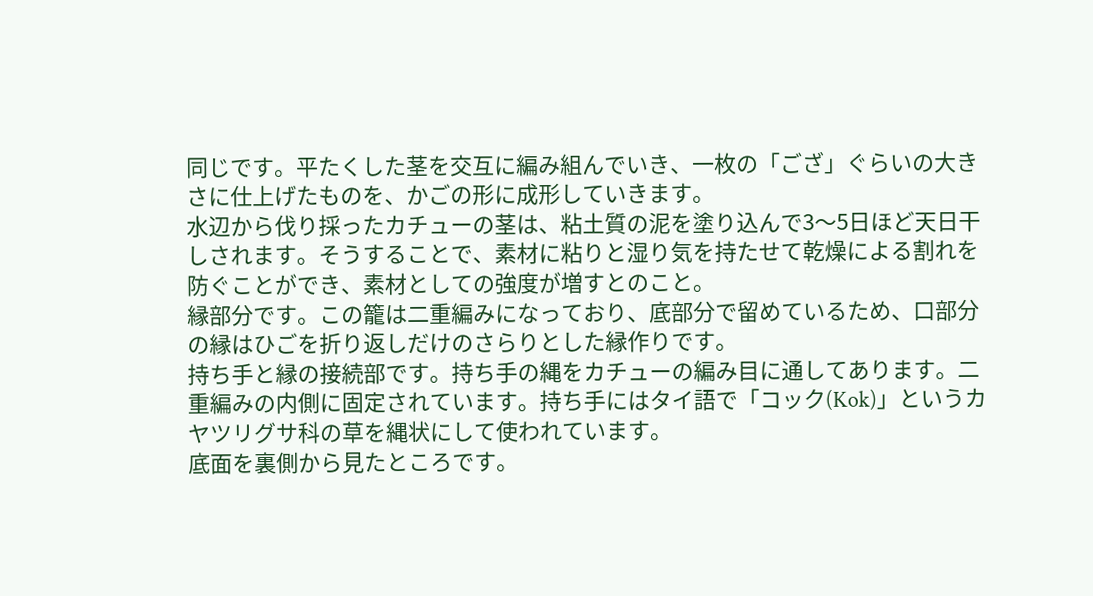同じです。平たくした茎を交互に編み組んでいき、一枚の「ござ」ぐらいの大きさに仕上げたものを、かごの形に成形していきます。
水辺から伐り採ったカチューの茎は、粘土質の泥を塗り込んで3〜5日ほど天日干しされます。そうすることで、素材に粘りと湿り気を持たせて乾燥による割れを防ぐことができ、素材としての強度が増すとのこと。
縁部分です。この籠は二重編みになっており、底部分で留めているため、口部分の縁はひごを折り返しだけのさらりとした縁作りです。
持ち手と縁の接続部です。持ち手の縄をカチューの編み目に通してあります。二重編みの内側に固定されています。持ち手にはタイ語で「コック(Kok)」というカヤツリグサ科の草を縄状にして使われています。
底面を裏側から見たところです。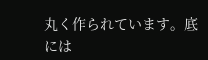丸く作られています。底には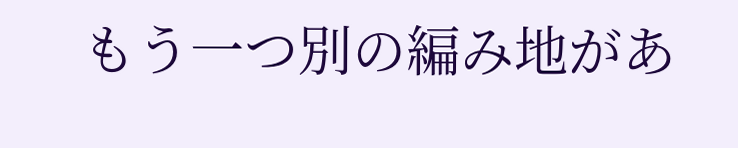もう一つ別の編み地があ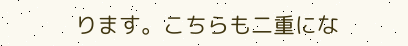ります。こちらも二重にな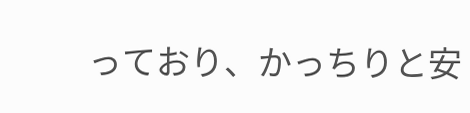っており、かっちりと安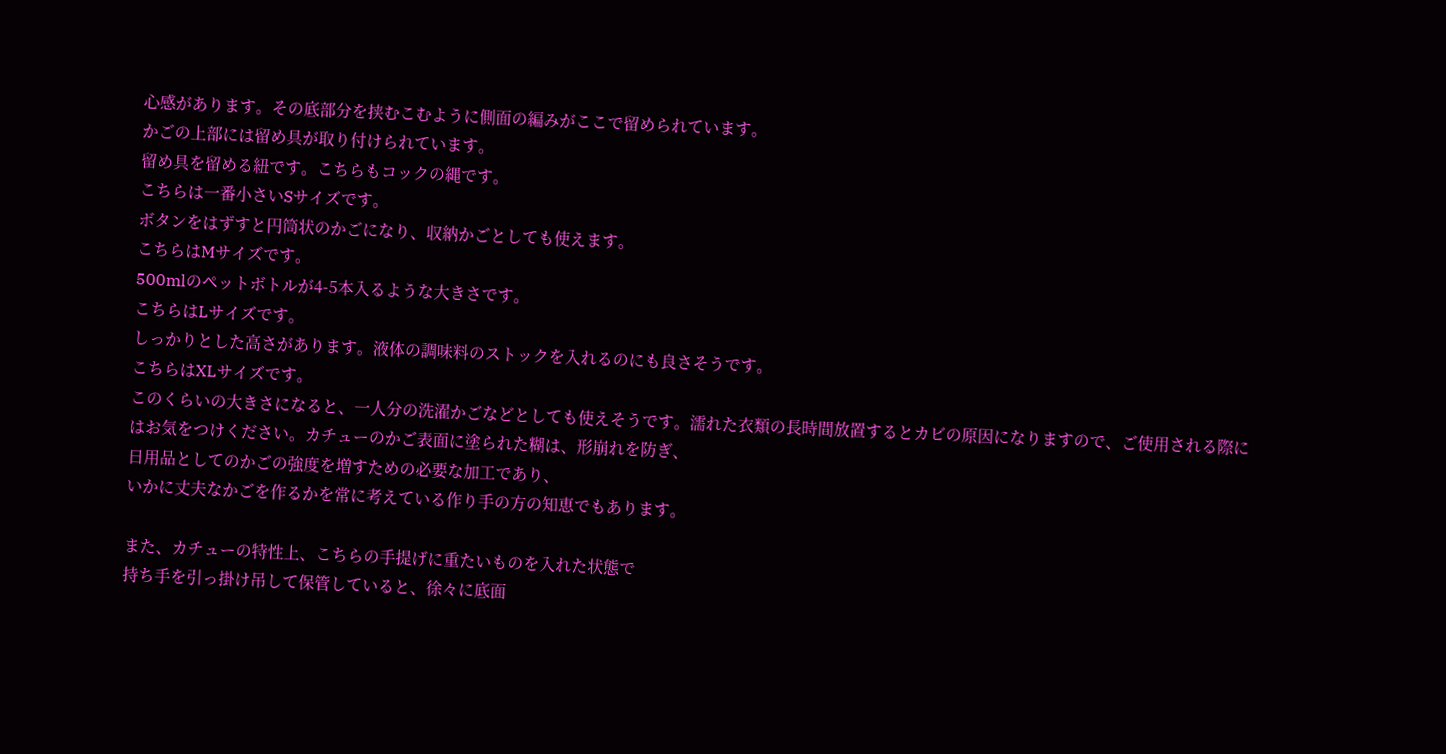心感があります。その底部分を挟むこむように側面の編みがここで留められています。
かごの上部には留め具が取り付けられています。
留め具を留める紐です。こちらもコックの縄です。
こちらは一番小さいSサイズです。
ボタンをはずすと円筒状のかごになり、収納かごとしても使えます。
こちらはMサイズです。
500mlのペットボトルが4-5本入るような大きさです。
こちらはLサイズです。
しっかりとした高さがあります。液体の調味料のストックを入れるのにも良さそうです。
こちらはXLサイズです。
このくらいの大きさになると、一人分の洗濯かごなどとしても使えそうです。濡れた衣類の長時間放置するとカビの原因になりますので、ご使用される際にはお気をつけください。カチューのかご表面に塗られた糊は、形崩れを防ぎ、
日用品としてのかごの強度を増すための必要な加工であり、
いかに丈夫なかごを作るかを常に考えている作り手の方の知恵でもあります。

また、カチューの特性上、こちらの手提げに重たいものを入れた状態で
持ち手を引っ掛け吊して保管していると、徐々に底面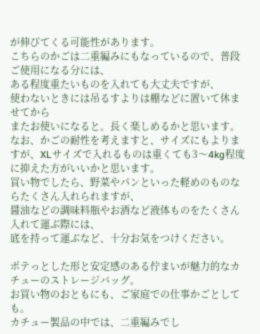が伸びてくる可能性があります。
こちらのかごは二重編みにもなっているので、普段ご使用になる分には、
ある程度重たいものを入れても大丈夫ですが、
使わないときには吊るすよりは棚などに置いて休ませてから
またお使いになると、長く楽しめるかと思います。
なお、かごの耐性を考えますと、サイズにもよりますが、XLサイズで入れるものは重くても3〜4kg程度に抑えた方がいいかと思います。
買い物でしたら、野菜やパンといった軽めのものならたくさん入れられますが、
醤油などの調味料瓶やお酒など液体ものをたくさん入れて運ぶ際には、
底を持って運ぶなど、十分お気をつけください。

ポテっとした形と安定感のある佇まいが魅力的なカチューのストレージバッグ。
お買い物のおともにも、ご家庭での仕事かごとしても。
カチュー製品の中では、二重編みでし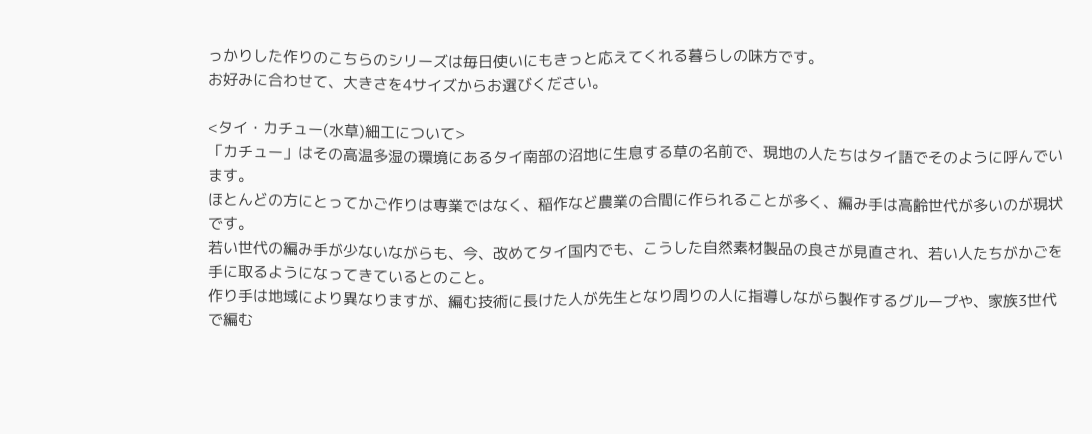っかりした作りのこちらのシリーズは毎日使いにもきっと応えてくれる暮らしの味方です。
お好みに合わせて、大きさを4サイズからお選びください。

<タイ・カチュー(水草)細工について>
「カチュー」はその高温多湿の環境にあるタイ南部の沼地に生息する草の名前で、現地の人たちはタイ語でそのように呼んでいます。
ほとんどの方にとってかご作りは専業ではなく、稲作など農業の合間に作られることが多く、編み手は高齢世代が多いのが現状です。
若い世代の編み手が少ないながらも、今、改めてタイ国内でも、こうした自然素材製品の良さが見直され、若い人たちがかごを手に取るようになってきているとのこと。
作り手は地域により異なりますが、編む技術に長けた人が先生となり周りの人に指導しながら製作するグループや、家族3世代で編む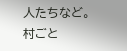人たちなど。
村ごと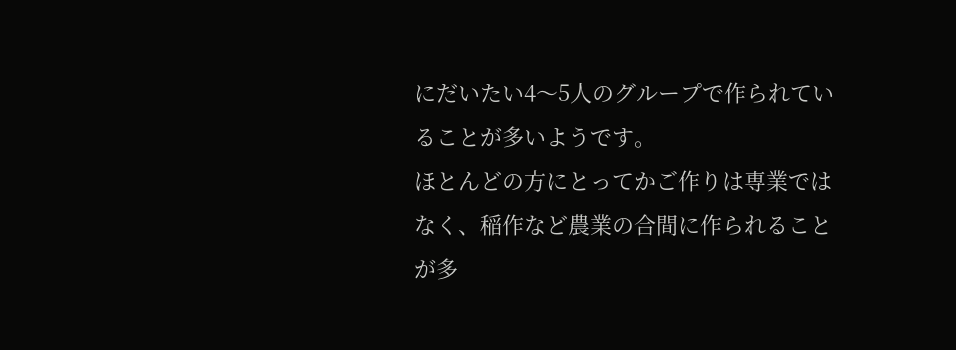にだいたい4〜5人のグループで作られていることが多いようです。
ほとんどの方にとってかご作りは専業ではなく、稲作など農業の合間に作られることが多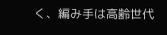く、編み手は高齢世代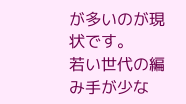が多いのが現状です。
若い世代の編み手が少な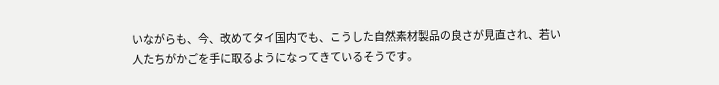いながらも、今、改めてタイ国内でも、こうした自然素材製品の良さが見直され、若い人たちがかごを手に取るようになってきているそうです。